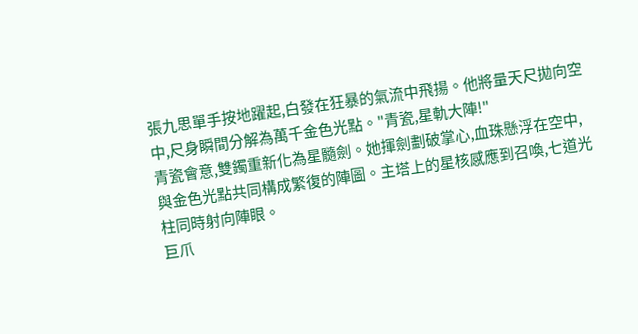張九思單手按地躍起,白發在狂暴的氣流中飛揚。他將量天尺拋向空中,尺身瞬間分解為萬千金色光點。"青瓷,星軌大陣!"
青瓷會意,雙鐲重新化為星髓劍。她揮劍劃破掌心,血珠懸浮在空中,與金色光點共同構成繁復的陣圖。主塔上的星核感應到召喚,七道光柱同時射向陣眼。
巨爪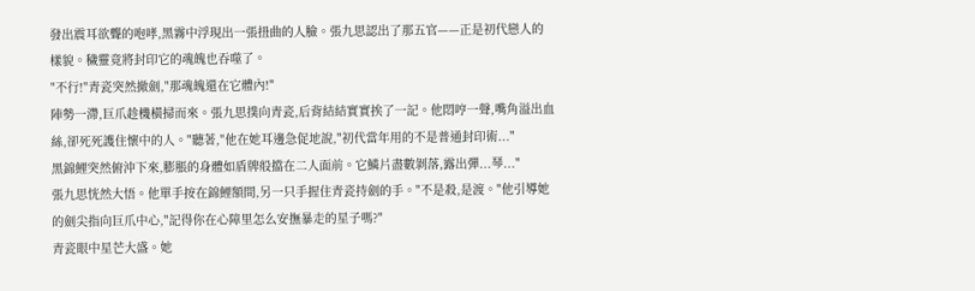發出震耳欲聾的咆哮,黑霧中浮現出一張扭曲的人臉。張九思認出了那五官——正是初代戀人的樣貌。穢靈竟將封印它的魂魄也吞噬了。
"不行!"青瓷突然撤劍,"那魂魄還在它體內!"
陣勢一滯,巨爪趁機橫掃而來。張九思撲向青瓷,后背結結實實挨了一記。他悶哼一聲,嘴角溢出血絲,卻死死護住懷中的人。"聽著,"他在她耳邊急促地說,"初代當年用的不是普通封印術..."
黑錦鯉突然俯沖下來,膨脹的身體如盾牌般擋在二人面前。它鱗片盡數剝落,露出彈...琴..."
張九思恍然大悟。他單手按在錦鯉額間,另一只手握住青瓷持劍的手。"不是殺,是渡。"他引導她的劍尖指向巨爪中心,"記得你在心障里怎么安撫暴走的星子嗎?"
青瓷眼中星芒大盛。她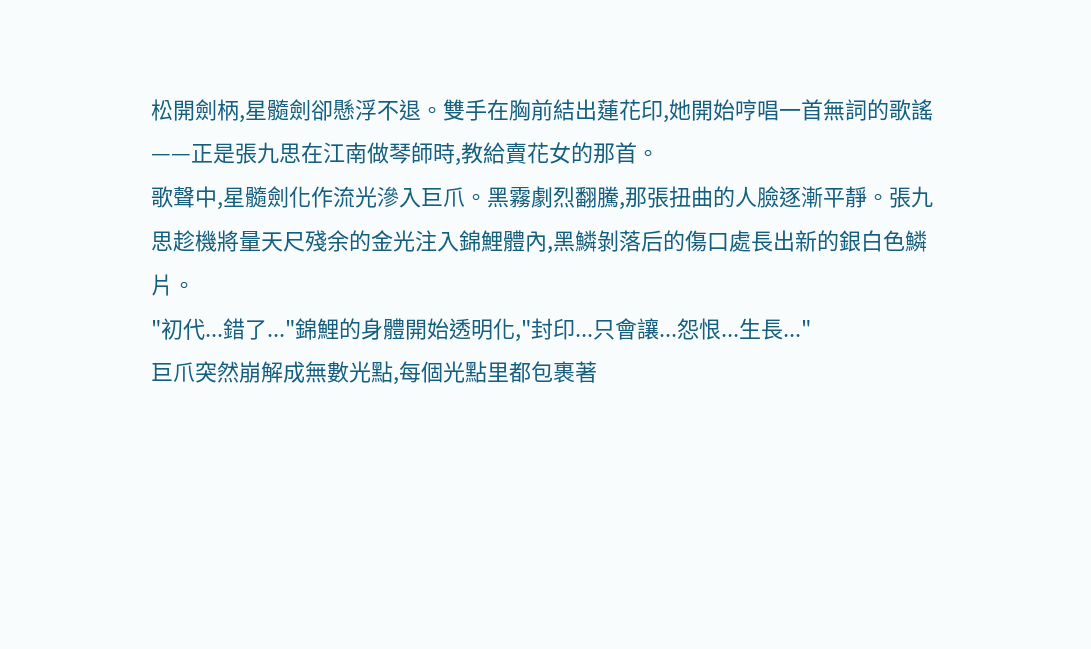松開劍柄,星髓劍卻懸浮不退。雙手在胸前結出蓮花印,她開始哼唱一首無詞的歌謠——正是張九思在江南做琴師時,教給賣花女的那首。
歌聲中,星髓劍化作流光滲入巨爪。黑霧劇烈翻騰,那張扭曲的人臉逐漸平靜。張九思趁機將量天尺殘余的金光注入錦鯉體內,黑鱗剝落后的傷口處長出新的銀白色鱗片。
"初代...錯了..."錦鯉的身體開始透明化,"封印...只會讓...怨恨...生長..."
巨爪突然崩解成無數光點,每個光點里都包裹著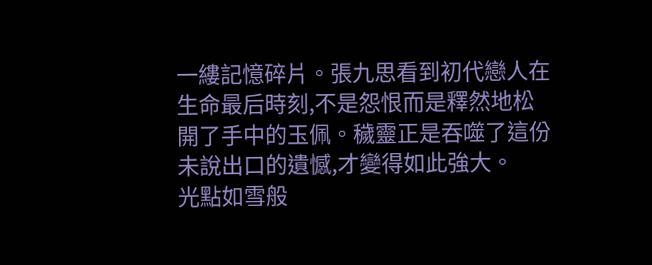一縷記憶碎片。張九思看到初代戀人在生命最后時刻,不是怨恨而是釋然地松開了手中的玉佩。穢靈正是吞噬了這份未說出口的遺憾,才變得如此強大。
光點如雪般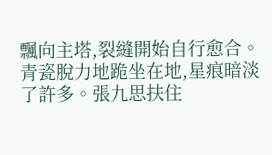飄向主塔,裂縫開始自行愈合。青瓷脫力地跪坐在地,星痕暗淡了許多。張九思扶住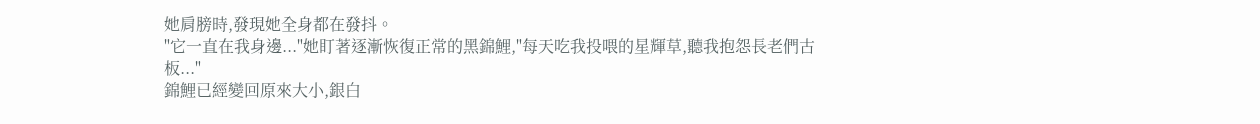她肩膀時,發現她全身都在發抖。
"它一直在我身邊..."她盯著逐漸恢復正常的黑錦鯉,"每天吃我投喂的星輝草,聽我抱怨長老們古板..."
錦鯉已經變回原來大小,銀白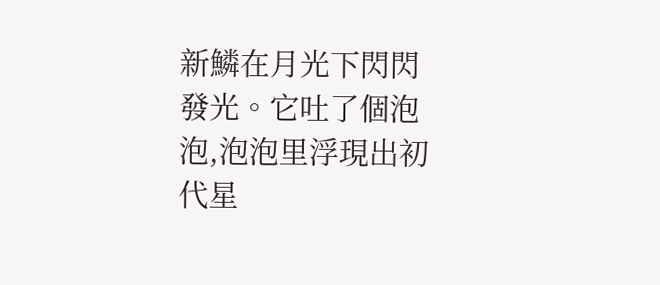新鱗在月光下閃閃發光。它吐了個泡泡,泡泡里浮現出初代星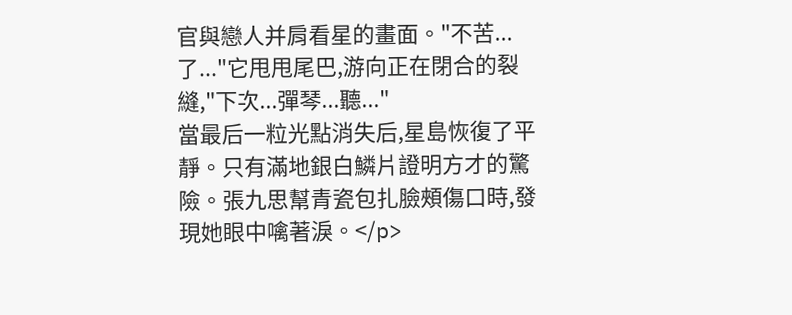官與戀人并肩看星的畫面。"不苦...了..."它甩甩尾巴,游向正在閉合的裂縫,"下次...彈琴...聽..."
當最后一粒光點消失后,星島恢復了平靜。只有滿地銀白鱗片證明方才的驚險。張九思幫青瓷包扎臉頰傷口時,發現她眼中噙著淚。</p>